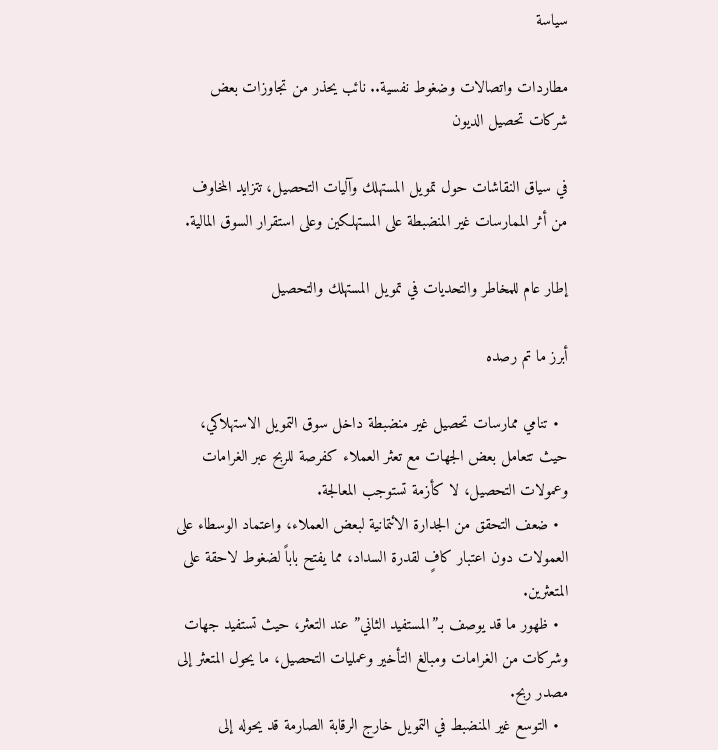سياسة

مطاردات واتصالات وضغوط نفسية.. نائب يحذر من تجاوزات بعض شركات تحصيل الديون

في سياق النقاشات حول تمويل المستهلك وآليات التحصيل، تتزايد المخاوف من أثر الممارسات غير المنضبطة على المستهلكين وعلى استقرار السوق المالية.

إطار عام للمخاطر والتحديات في تمويل المستهلك والتحصيل

أبرز ما تم رصده

  • تنامي ممارسات تحصيل غير منضبطة داخل سوق التمويل الاستهلاكي، حيث تتعامل بعض الجهات مع تعثر العملاء كفرصة للربح عبر الغرامات وعمولات التحصيل، لا كأزمة تستوجب المعالجة.
  • ضعف التحقق من الجدارة الائتمانية لبعض العملاء، واعتماد الوسطاء على العمولات دون اعتبار كافٍ لقدرة السداد، مما يفتح باباً لضغوط لاحقة على المتعثرين.
  • ظهور ما قد يوصف بـ”المستفيد الثاني” عند التعثر، حيث تستفيد جهات وشركات من الغرامات ومبالغ التأخير وعمليات التحصيل، ما يحول المتعثر إلى مصدر ربح.
  • التوسع غير المنضبط في التمويل خارج الرقابة الصارمة قد يحوله إلى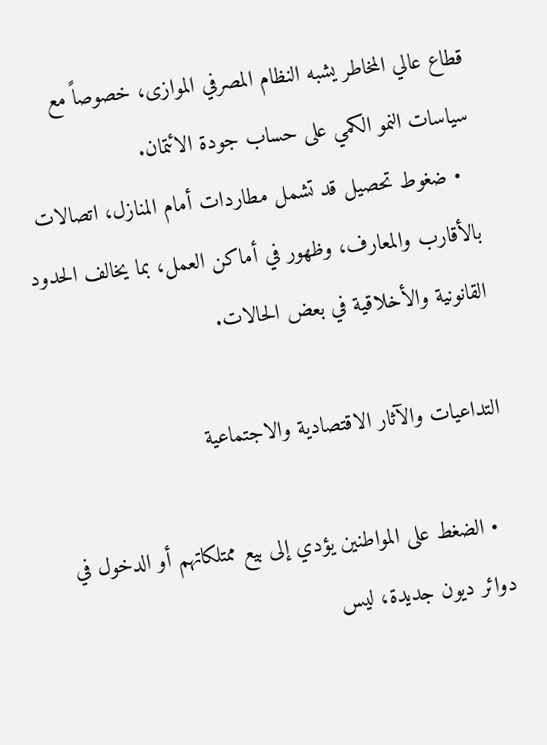قطاع عالي المخاطر يشبه النظام المصرفي الموازى، خصوصاً مع سياسات النمو الكمي على حساب جودة الائتمان.
  • ضغوط تحصيل قد تشمل مطاردات أمام المنازل، اتصالات بالأقارب والمعارف، وظهور في أماكن العمل، بما يخالف الحدود القانونية والأخلاقية في بعض الحالات.

التداعيات والآثار الاقتصادية والاجتماعية

  • الضغط على المواطنين يؤدي إلى بيع ممتلكاتهم أو الدخول في دوائر ديون جديدة، ليس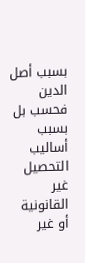بسبب أصل الدين فحسب بل بسبب أساليب التحصيل غير القانونية أو غير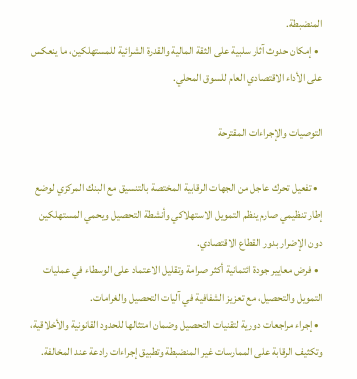المنضبطة.
  • إمكان حدوث آثار سلبية على الثقة المالية والقدرة الشرائية للمستهلكين، ما ينعكس على الأداء الاقتصادي العام للسوق المحلي.

التوصيات والإجراءات المقترحة

  • تفعيل تحرك عاجل من الجهات الرقابية المختصة بالتنسيق مع البنك المركزي لوضع إطار تنظيمي صارم ينظم التمويل الاستهلاكي وأنشطة التحصيل ويحمي المستهلكين دون الإضرار بدور القطاع الاقتصادي.
  • فرض معايير جودة ائتمانية أكثر صرامة وتقليل الاعتماد على الوسطاء في عمليات التمويل والتحصيل، مع تعزيز الشفافية في آليات التحصيل والغرامات.
  • إجراء مراجعات دورية لتقنيات التحصيل وضمان امتثالها للحدود القانونية والأخلاقية، وتكثيف الرقابة على الممارسات غير المنضبطة وتطبيق إجراءات رادعة عند المخالفة.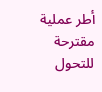أطر عملية مقترحة للتحول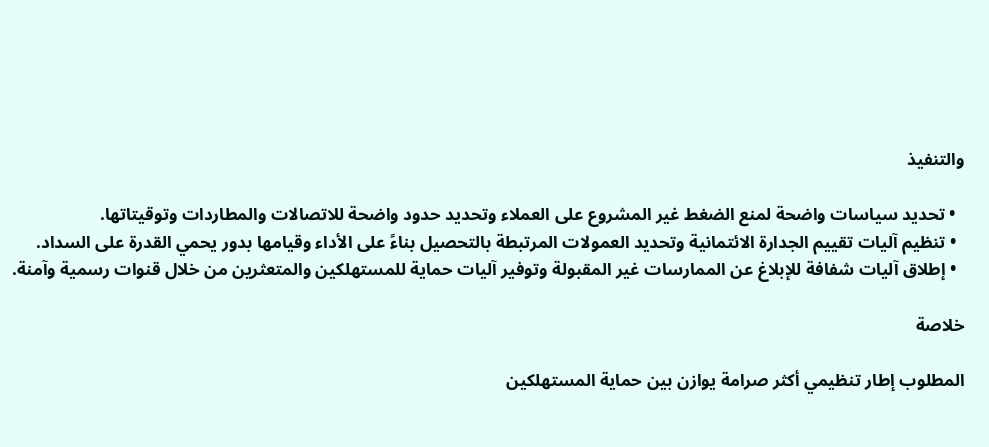والتنفيذ

  • تحديد سياسات واضحة لمنع الضغط غير المشروع على العملاء وتحديد حدود واضحة للاتصالات والمطاردات وتوقيتاتها.
  • تنظيم آليات تقييم الجدارة الائتمانية وتحديد العمولات المرتبطة بالتحصيل بناءً على الأداء وقيامها بدور يحمي القدرة على السداد.
  • إطلاق آليات شفافة للإبلاغ عن الممارسات غير المقبولة وتوفير آليات حماية للمستهلكين والمتعثرين من خلال قنوات رسمية وآمنة.

خلاصة

المطلوب إطار تنظيمي أكثر صرامة يوازن بين حماية المستهلكين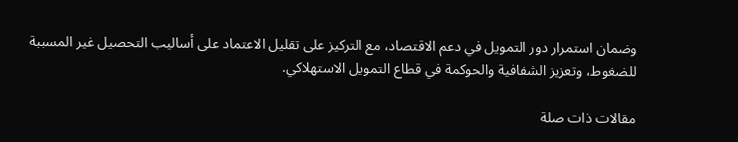وضمان استمرار دور التمويل في دعم الاقتصاد، مع التركيز على تقليل الاعتماد على أساليب التحصيل غير المسببة للضغوط، وتعزيز الشفافية والحوكمة في قطاع التمويل الاستهلاكي.

مقالات ذات صلة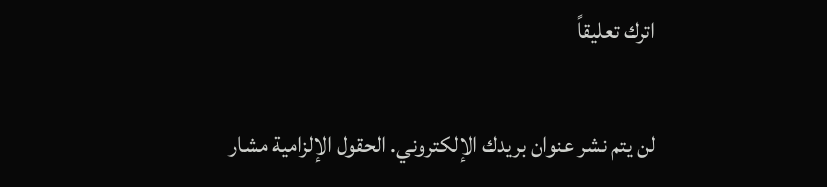اترك تعليقاً

لن يتم نشر عنوان بريدك الإلكتروني. الحقول الإلزامية مشار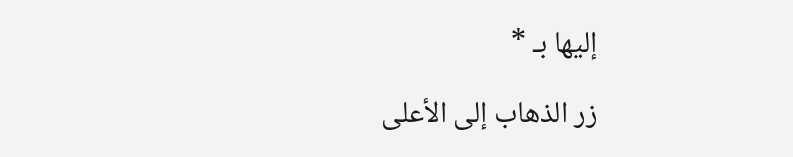إليها بـ *

زر الذهاب إلى الأعلى